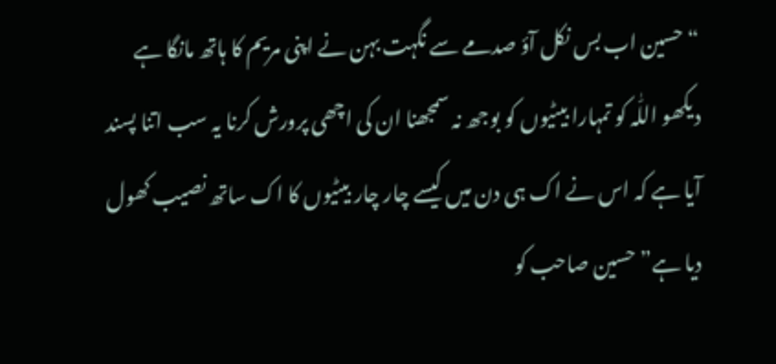“حسین اب بس نکل آؤ صدمے سے نگہت بہن نے اپنی مریم کا ہاتھ مانگا ہے دیکھو اللّٰہ کو تمہارا بیٹیوں کو بوجھ نہ سمجھنا ان کی اچھی پرورش کرنا یہ سب اتنا پسند آیا ہے کہ اس نے اک ہی دن میں کیسے چار چار بیٹیوں کا اک ساتھ نصیب کھول دیا ہے” حسین صاحب کو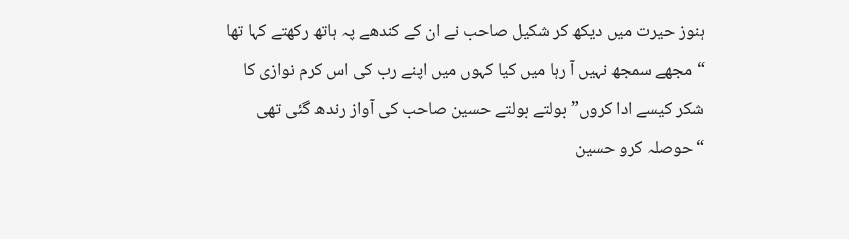ہنوز حیرت میں دیکھ کر شکیل صاحب نے ان کے کندھے پہ ہاتھ رکھتے کہا تھا
“مجھے سمجھ نہیں آ رہا میں کیا کہوں میں اپنے رب کی اس کرم نوازی کا شکر کیسے ادا کروں” بولتے بولتے حسین صاحب کی آواز رندھ گئی تھی
“حوصلہ کرو حسین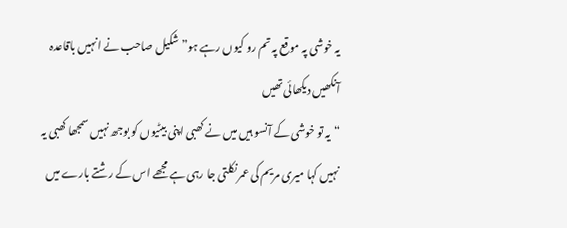یہ خوشی پہ موقع پہ تم رو کیوں رہے ہو” شکیل صاحب نے انہیں باقاعدہ آنکھیں دیکھائی تھیں
“یہ تو خوشی کے آنسو ہیں میں نے کھبی اپنی بیٹیوں کو بوجھ نہیں سمجھا کھبی یہ نہیں کہا میری مریم کی عمر نکلتی جا رہی ہے مجھے اس کے رشتے بارے میں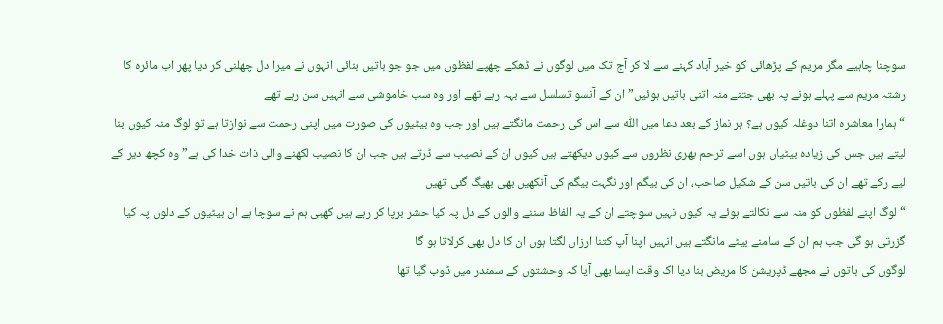سوچنا چاہیے مگر مریم کے پڑھائی کو خیر آباد کہنے سے لا کر آج تک میں لوگوں نے ڈھکے چھپے لفظوں میں جو جو باتیں بنائی انہوں نے میرا دل چھلنی کر دیا پھر اب مائرہ کا رشتہ مریم سے پہلے ہونے پہ بھی جتنے منہ اتنی باتیں ہوئیں” ان کے آنسو تسلسل سے بہہ رہے تھے اور وہ سب خاموشی سے انہیں سن رہے تھے
“ہمارا معاشرہ اتنا دوغلہ کیوں ہے؟ ہر نماز کے بعد دعا میں اللّٰہ سے اس کی رحمت مانگتے ہیں اور جب وہ بیٹیوں کی صورت میں اپنی رحمت سے نوازتا ہے تو لوگ منہ کیوں بنا لیتے ہیں جس کی زیادہ بیٹیاں ہوں اسے ترحم بھری نظروں سے کیوں دیکھتے ہیں کیوں ان کے نصیب سے ڈرتے ہیں جب ان کا نصیب لکھنے والی ذات خدا کی ہے” وہ کچھ دیر کے لیے رکے تھے ان کی باتیں سن کے شکیل صاحب، ان کی بیگم اور نگہت بیگم کی آنکھیں بھی بھیگ گئی تھیں
“لوگ اپنے لفظوں کو منہ سے نکالتے ہوئے یہ کیوں نہیں سوچتے ان کے یہ الفاظ سننے والوں کے دل پہ کیا حشر برپا کر رہے ہیں کھبی ہم نے سوچا ہے ان بیٹیوں کے دلوں پہ کیا گزرتی ہو گی جب ہم ان کے سامنے بیٹے مانگتے ہیں انہیں اپنا آپ کتنا ارزاں لگتا ہوں ان کا دل بھی کرلاتا ہو گا
لوگوں کی باتوں نے مجھے ڈپریشن کا مریض بنا دیا اک وقت ایسا بھی آیا کہ وحشتوں کے سمندر میں ڈوب گیا تھا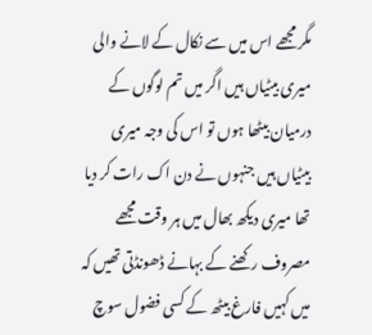مگر مجھے اس میں سے نکال کے لانے والی میری بیٹیاں ہیں اگر میں تم لوگوں کے درمیان بیٹھا ہوں تو اس کی وجہ میری بیٹیاں ہیں جنہوں نے دن اک رات کر دیا تھا میری دیکھ بھال میں ہر وقت مجھے مصروف رکھنے کے بہانے ڈھونڈتی تھیں کہ میں کہیں فارغ بیٹھ کے کسی فضول سوچ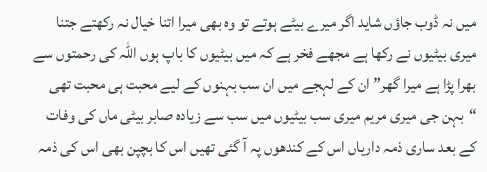میں نہ ڈوب جاؤں شاید اگر میرے بیٹے ہوتے تو وہ بھی میرا اتنا خیال نہ رکھتے جتنا میری بیٹیوں نے رکھا ہے مجھے فخر ہے کہ میں بیٹیوں کا باپ ہوں اللّٰہ کی رحمتوں سے بھرا پڑا ہے میرا گھر” ان کے لہجے میں ان سب بہنوں کے لیے محبت ہی محبت تھی
“بہن جی میری مریم میری سب بیٹیوں میں سب سے زیادہ صابر بیٹی ماں کی وفات کے بعد ساری ذمہ داریاں اس کے کندھوں پہ آ گئی تھیں اس کا بچپن بھی اس کی ذمہ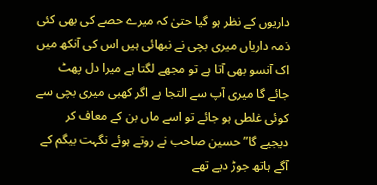داریوں کے نظر ہو گیا حتیٰ کہ میرے حصے کی بھی کئی ذمہ داریاں میری بچی نے نبھائی ہیں اس کی آنکھ میں اک آنسو بھی آتا ہے تو مجھے لگتا ہے میرا دل پھٹ جائے گا میری آپ سے التجا ہے اگر کھبی میری بچی سے کوئی غلطی ہو جائے تو اسے ماں بن کے معاف کر دیجیے گا” حسین صاحب نے روتے ہوئے نگہت بیگم کے آگے ہاتھ جوڑ دیے تھے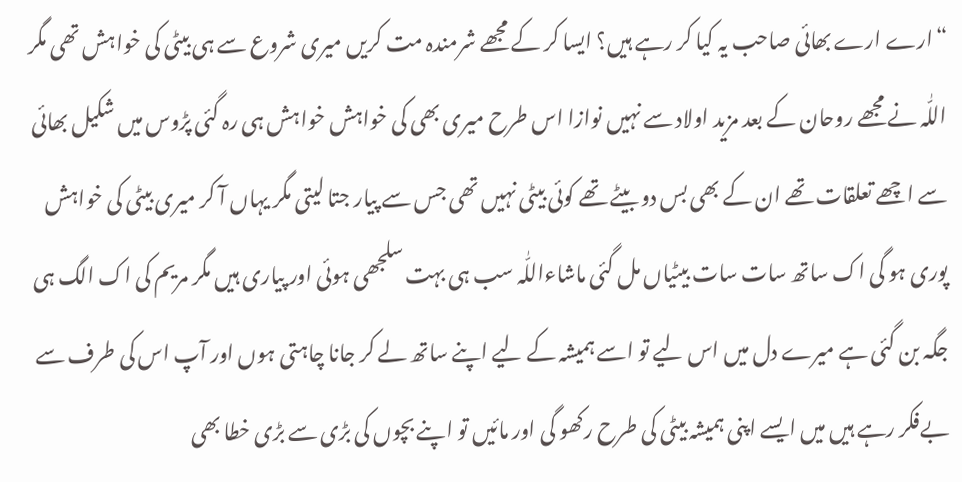“ارے ارے بھائی صاحب یہ کیا کر رہے ہیں؟ ایسا کر کے مجھے شرمندہ مت کریں میری شروع سے ہی بیٹی کی خواہش تھی مگر اللّٰہ نے مجھے روحان کے بعد مزید اولاد سے نہیں نوازا اس طرح میری بھی کی خواہش خواہش ہی رہ گئی پڑوس میں شکیل بھائی سے اچھے تعلقات تھے ان کے بھی بس دو بیٹے تھے کوئی بیٹی نہیں تھی جس سے پیار جتا لیتی مگر یہاں آ کر میری بیٹی کی خواہش پوری ہو گی اک ساتھ سات سات بیٹیاں مل گئی ماشاءاللّٰہ سب ہی بہت سلجھی ہوئی اور پیاری ہیں مگر مریم کی اک الگ ہی جگہ بن گئی ہے میرے دل میں اس لیے تو اسے ہمیشہ کے لیے اپنے ساتھ لے کر جانا چاہتی ہوں اور آپ اس کی طرف سے بےفکر رہے ہیں میں ایسے اپنی ہمیشہ بیٹی کی طرح رکھو گی اور مائیں تو اپنے بچوں کی بڑی سے بڑی خطا بھی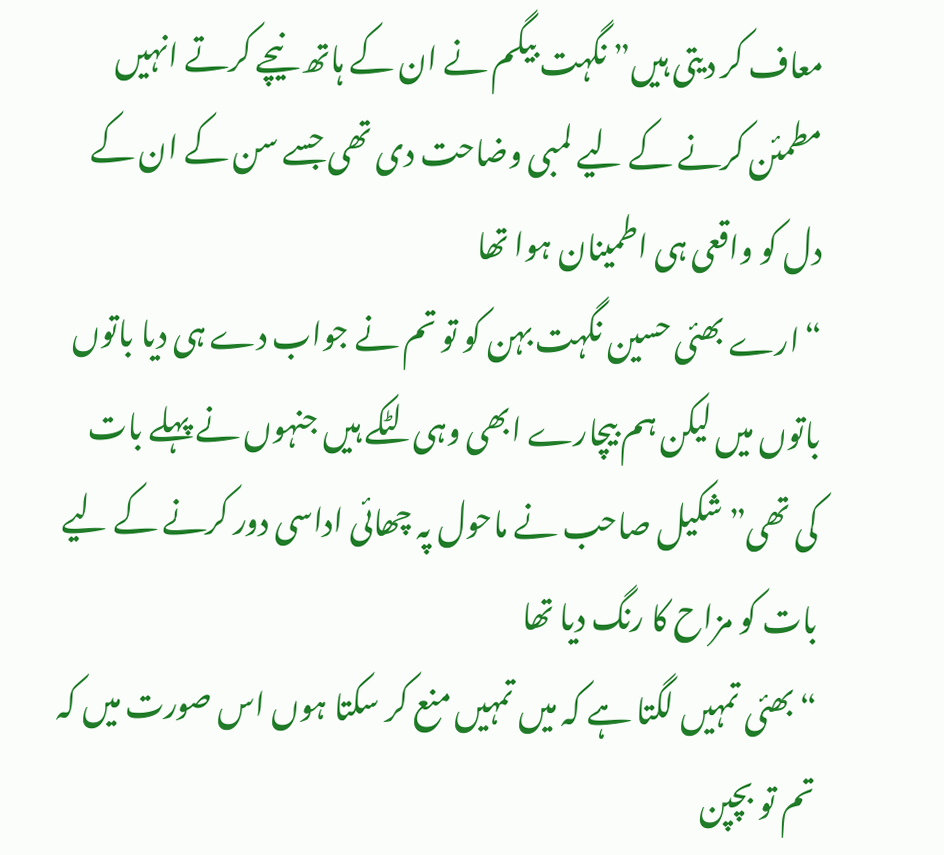معاف کر دیتی ہیں” نگہت بیگم نے ان کے ہاتھ نیچے کرتے انہیں مطمئن کرنے کے لیے لمبی وضاحت دی تھی جسے سن کے ان کے دل کو واقعی ہی اطمینان ہوا تھا
“ارے بھئی حسین نگہت بہن کو تو تم نے جواب دے ہی دیا باتوں باتوں میں لیکن ہم بیچارے ابھی وہی لٹکے ہیں جنہوں نے پہلے بات کی تھی” شکیل صاحب نے ماحول پہ چھائی اداسی دور کرنے کے لیے بات کو مزاح کا رنگ دیا تھا
“بھئی تمہیں لگتا ہے کہ میں تمہیں منع کر سکتا ہوں اس صورت میں کہ تم تو بچپن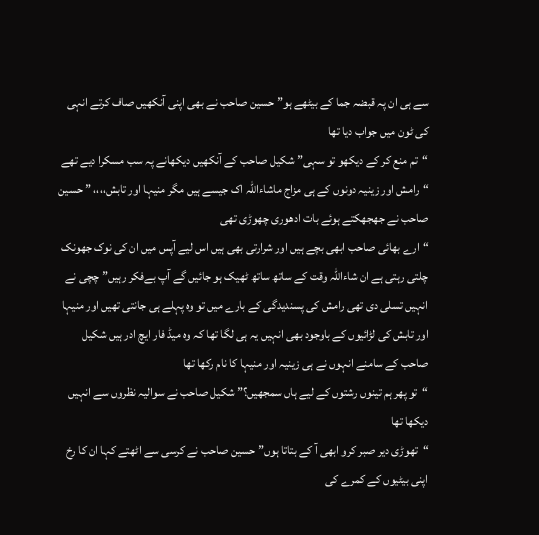سے ہی ان پہ قبضہ جما کے بیٹھے ہو” حسین صاحب نے بھی اپنی آنکھیں صاف کرتے انہی کی ٹون میں جواب دیا تھا
“تم منع کر کے دیکھو تو سہی” شکیل صاحب کے آنکھیں دیکھانے پہ سب مسکرا دیے تھے
“رامش اور زینیہ دونوں کے ہی مزاج ماشاءاللّٰہ اک جیسے ہیں مگر منیہا اور تابش،،،، ” حسین صاحب نے جھجھکتے ہوئے بات ادھوری چھوڑی تھی
“ارے بھائی صاحب ابھی بچے ہیں اور شرارتی بھی ہیں اس لیے آپس میں ان کی نوک جھونک چلتی رہتی ہے ان شاءاللّٰہ وقت کے ساتھ ساتھ ٹھیک ہو جائیں گے آپ بےفکر رہیں” چچی نے انہیں تسلی دی تھی رامش کی پسندیدگی کے بارے میں تو وہ پہلے ہی جانتی تھیں اور منیہا اور تابش کی لڑائیوں کے باوجود بھی انہیں یہ ہی لگا تھا کہ وہ میڈ فار ایچ ادر ہیں شکیل صاحب کے سامنے انہوں نے ہی زینیہ اور منیہا کا نام رکھا تھا
“تو پھر ہم تینوں رشتوں کے لیے ہاں سمجھیں؟” شکیل صاحب نے سوالیہ نظروں سے انہیں دیکھا تھا
“تھوڑی دیر صبر کرو ابھی آ کے بتاتا ہوں” حسین صاحب نے کرسی سے اٹھتے کہا ان کا رخ اپنی بیٹیوں کے کمرے کی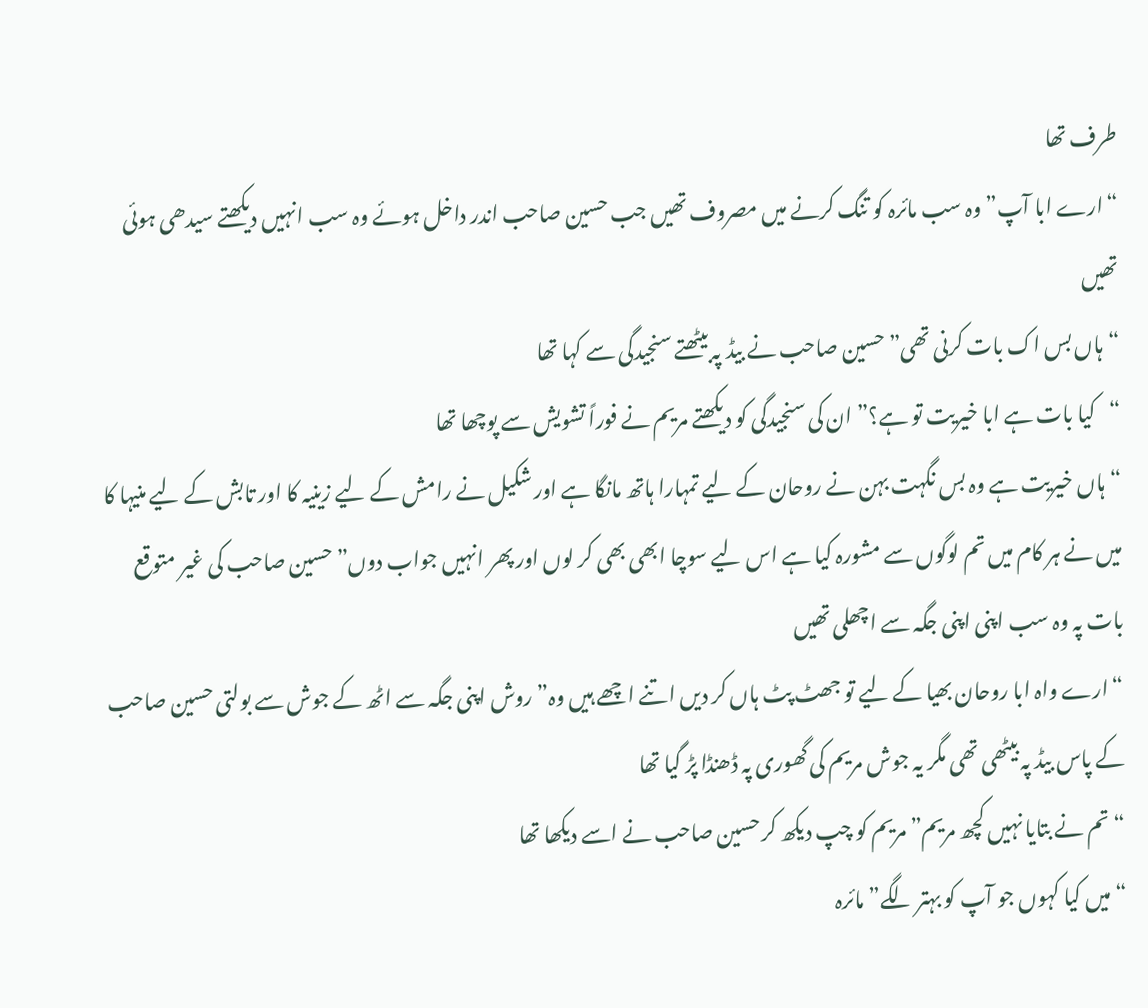طرف تھا
“ارے ابا آپ” وہ سب مائرہ کو تنگ کرنے میں مصروف تھیں جب حسین صاحب اندر داخل ہوئے وہ سب انہیں دیکھتے سیدھی ہوئی تھیں
“ہاں بس اک بات کرنی تھی” حسین صاحب نے بیڈ پہ بیٹھتے سنجیدگی سے کہا تھا
“کیا بات ہے ابا خیریت تو ہے؟” ان کی سنجیدگی کو دیکھتے مریم نے فوراً تشویش سے پوچھا تھا
“ہاں خیریت ہے وہ بس نگہت بہن نے روحان کے لیے تمہارا ہاتھ مانگا ہے اور شکیل نے رامش کے لیے زینیہ کا اور تابش کے لیے منیہا کا میں نے ہر کام میں تم لوگوں سے مشورہ کیا ہے اس لیے سوچا ابھی بھی کر لوں اور پھر انہیں جواب دوں” حسین صاحب کی غیر متوقع بات پہ وہ سب اپنی اپنی جگہ سے اچھلی تھیں
“ارے واہ ابا روحان بھیا کے لیے تو جھٹ پٹ ہاں کر دیں اتنے اچھے ہیں وہ” روش اپنی جگہ سے اٹھ کے جوش سے بولتی حسین صاحب کے پاس بیڈ پہ بیٹھی تھی مگر یہ جوش مریم کی گھوری پہ ڈھنڈا پڑ گیا تھا
“تم نے بتایا نہیں کچھ مریم” مریم کو چپ دیکھ کر حسین صاحب نے اسے دیکھا تھا
“میں کیا کہوں جو آپ کو بہتر لگے” مائرہ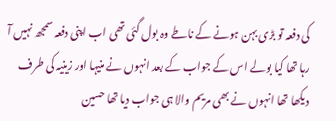کی دفعہ تو بڑی بہن ہونے کے ناطے وہ بول گئی تھی اب اپنی دفعہ سمجھ نہیں آ رہا تھا کیا بولے اس کے جواب کے بعد انہوں نے منیہا اور زینیہ کی طرف دیکھا تھا انہوں نے بھی مریم والا ہی جواب دیا تھا حسین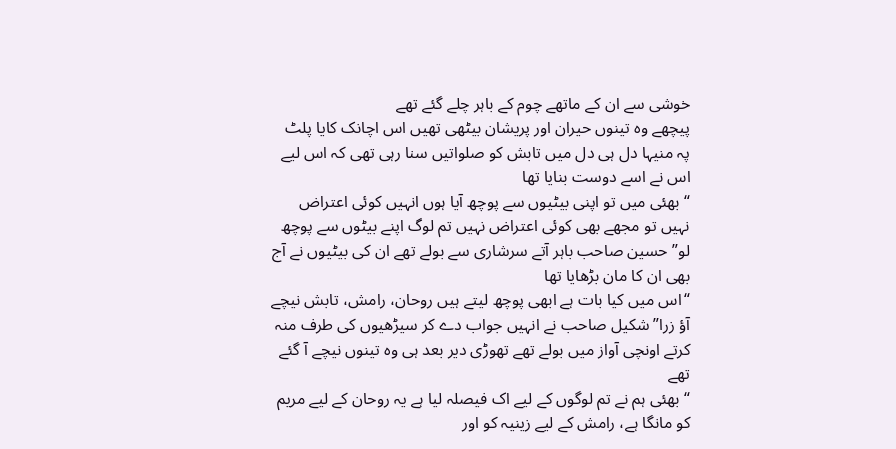خوشی سے ان کے ماتھے چوم کے باہر چلے گئے تھے
پیچھے وہ تینوں حیران اور پریشان بیٹھی تھیں اس اچانک کایا پلٹ پہ منیہا دل ہی دل میں تابش کو صلواتیں سنا رہی تھی کہ اس لیے اس نے اسے دوست بنایا تھا
“بھئی میں تو اپنی بیٹیوں سے پوچھ آیا ہوں انہیں کوئی اعتراض نہیں تو مجھے بھی کوئی اعتراض نہیں تم لوگ اپنے بیٹوں سے پوچھ لو” حسین صاحب باہر آتے سرشاری سے بولے تھے ان کی بیٹیوں نے آج بھی ان کا مان بڑھایا تھا
“اس میں کیا بات ہے ابھی پوچھ لیتے ہیں روحان، رامش، تابش نیچے آؤ زرا” شکیل صاحب نے انہیں جواب دے کر سیڑھیوں کی طرف منہ کرتے اونچی آواز میں بولے تھے تھوڑی دیر بعد ہی وہ تینوں نیچے آ گئے تھے
“بھئی ہم نے تم لوگوں کے لیے اک فیصلہ لیا ہے یہ روحان کے لیے مریم کو مانگا ہے، رامش کے لیے زینیہ کو اور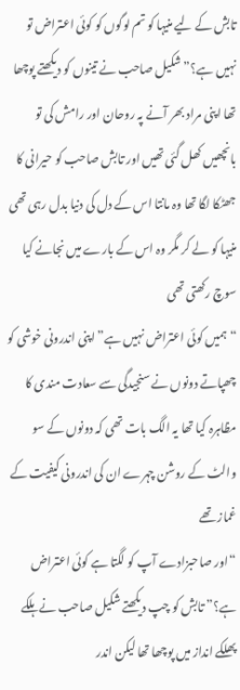تابش کے لیے منیہا کو تم لوگوں کو کوئی اعتراض تو نہیں ہے؟” شکیل صاحب نے تینوں کو دیکھتے پوچھا تھا اپنی مراد بھر آنے پہ روحان اور رامش کی تو بانچھیں کھل گئی تھیں اور تابش صاحب کو حیرانی کا جھٹکا لگا تھا وہ مانتا اس کے دل کی دنیا بدل رہی تھی منیہا کو لے کر مگر وہ اس کے بارے میں نجانے کیا سوچ رکھتی تھی
“ہمیں کوئی اعتراض نہیں ہے” اپنی اندرونی خوشی کو چھپاتے دونوں نے سنجیدگی سے سعادت مندی کا مظاہرہ کیا تھا یہ الگ بات تھی کہ دونوں کے سو والٹ کے روشن چہرے ان کی اندرونی کیفیت کے غماز تھے
“اور صاحبزادے آپ کو لگتا ہے کوئی اعتراض ہے؟” تابش کو چپ دیکھتے شکیل صاحب نے ہلکے پھلکے انداز میں پوچھا تھا لیکن اندر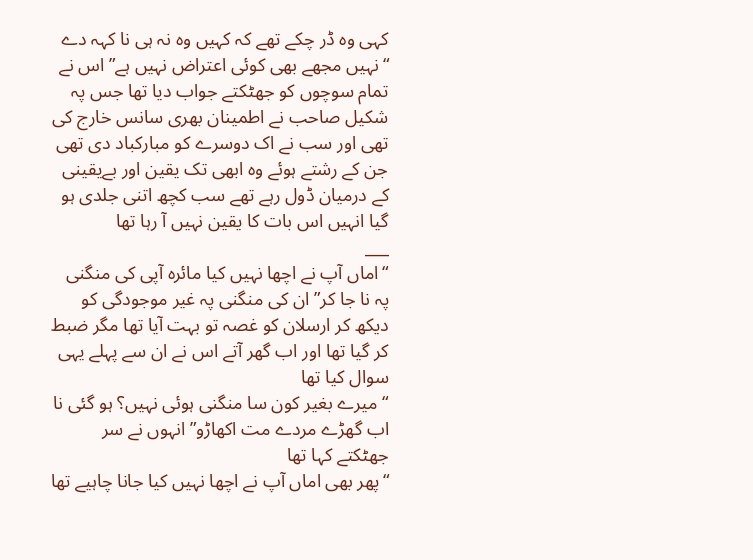کہی وہ ڈر چکے تھے کہ کہیں وہ نہ ہی نا کہہ دے
“نہیں مجھے بھی کوئی اعتراض نہیں ہے” اس نے تمام سوچوں کو جھٹکتے جواب دیا تھا جس پہ شکیل صاحب نے اطمینان بھری سانس خارج کی تھی اور سب نے اک دوسرے کو مبارکباد دی تھی جن کے رشتے ہوئے وہ ابھی تک یقین اور بےیقینی کے درمیان ڈول رہے تھے سب کچھ اتنی جلدی ہو گیا انہیں اس بات کا یقین نہیں آ رہا تھا
___
“اماں آپ نے اچھا نہیں کیا مائرہ آپی کی منگنی پہ نا جا کر” ان کی منگنی پہ غیر موجودگی کو دیکھ کر ارسلان کو غصہ تو بہت آیا تھا مگر ضبط کر گیا تھا اور اب گھر آتے اس نے ان سے پہلے یہی سوال کیا تھا
“میرے بغیر کون سا منگنی ہوئی نہیں؟ ہو گئی نا اب گھڑے مردے مت اکھاڑو” انہوں نے سر جھٹکتے کہا تھا
“پھر بھی اماں آپ نے اچھا نہیں کیا جانا چاہیے تھا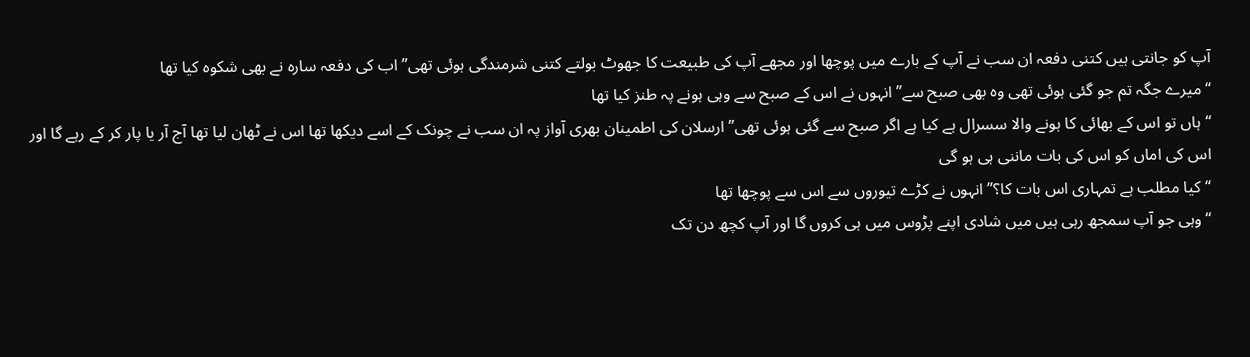آپ کو جانتی ہیں کتنی دفعہ ان سب نے آپ کے بارے میں پوچھا اور مجھے آپ کی طبیعت کا جھوٹ بولتے کتنی شرمندگی ہوئی تھی” اب کی دفعہ سارہ نے بھی شکوہ کیا تھا
“میرے جگہ تم جو گئی ہوئی تھی وہ بھی صبح سے” انہوں نے اس کے صبح سے وہی ہونے پہ طنز کیا تھا
“ہاں تو اس کے بھائی کا ہونے والا سسرال ہے کیا ہے اگر صبح سے گئی ہوئی تھی” ارسلان کی اطمینان بھری آواز پہ ان سب نے چونک کے اسے دیکھا تھا اس نے ٹھان لیا تھا آج آر یا پار کر کے رہے گا اور اس کی اماں کو اس کی بات ماننی ہی ہو گی
“کیا مطلب ہے تمہاری اس بات کا؟” انہوں نے کڑے تیوروں سے اس سے پوچھا تھا
“وہی جو آپ سمجھ رہی ہیں میں شادی اپنے پڑوس میں ہی کروں گا اور آپ کچھ دن تک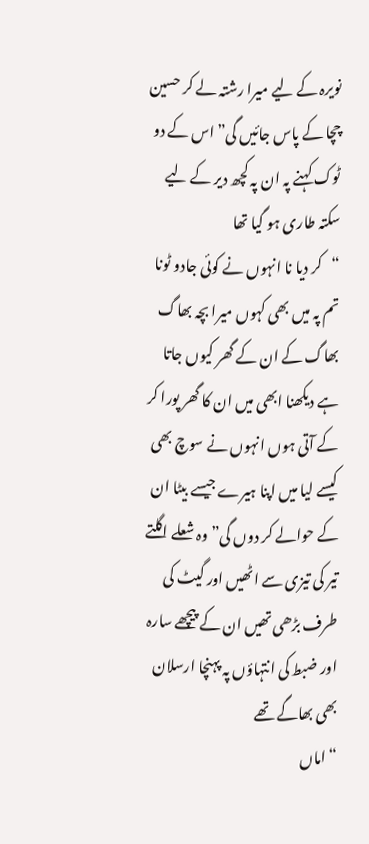نویرہ کے لیے میرا رشتہ لے کر حسین چچا کے پاس جائیں گی” اس کے دو ٹوک کہنے پہ ان پہ کچھ دیر کے لیے سکتہ طاری ہو گیا تھا
“کر دیا نا انہوں نے کوئی جادو ٹونا تم پہ میں بھی کہوں میرا بچہ بھاگ بھاگ کے ان کے گھر کیوں جاتا ہے دیکھنا ابھی میں ان کا گھر پورا کر کے آتی ہوں انہوں نے سوچ بھی کیسے لیا میں اپنا ہیرے جیسے بیٹا ان کے حوالے کر دوں گی” وہ شعلے اگلتے تیر کی تیزی سے اٹھیں اور گیٹ کی طرف بڑھی تھیں ان کے پیچھے سارہ اور ضبط کی انتہاؤں پہ پہنچا ارسلان بھی بھاگے تھے
“اماں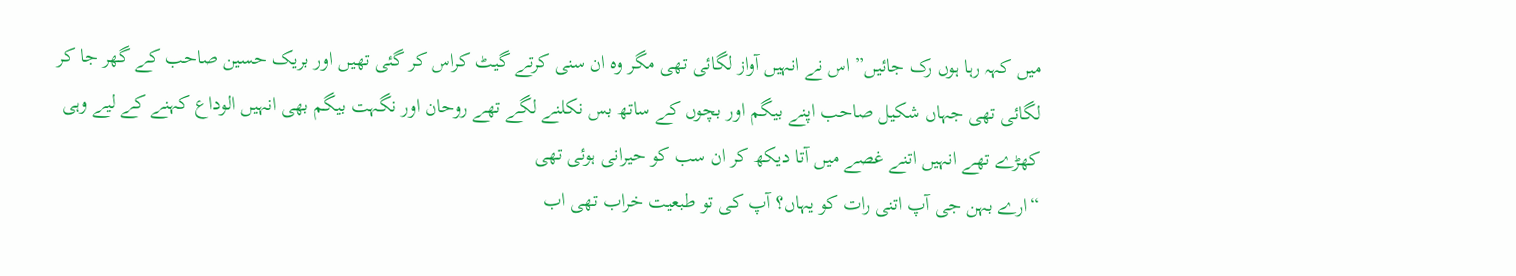میں کہہ رہا ہوں رک جائیں” اس نے انہیں آواز لگائی تھی مگر وہ ان سنی کرتے گیٹ کراس کر گئی تھیں اور بریک حسین صاحب کے گھر جا کر لگائی تھی جہاں شکیل صاحب اپنے بیگم اور بچوں کے ساتھ بس نکلنے لگے تھے روحان اور نگہت بیگم بھی انہیں الوداع کہنے کے لیے وہی کھڑے تھے انہیں اتنے غصے میں آتا دیکھ کر ان سب کو حیرانی ہوئی تھی
“ارے بہن جی آپ اتنی رات کو یہاں؟ آپ کی تو طبعیت خراب تھی اب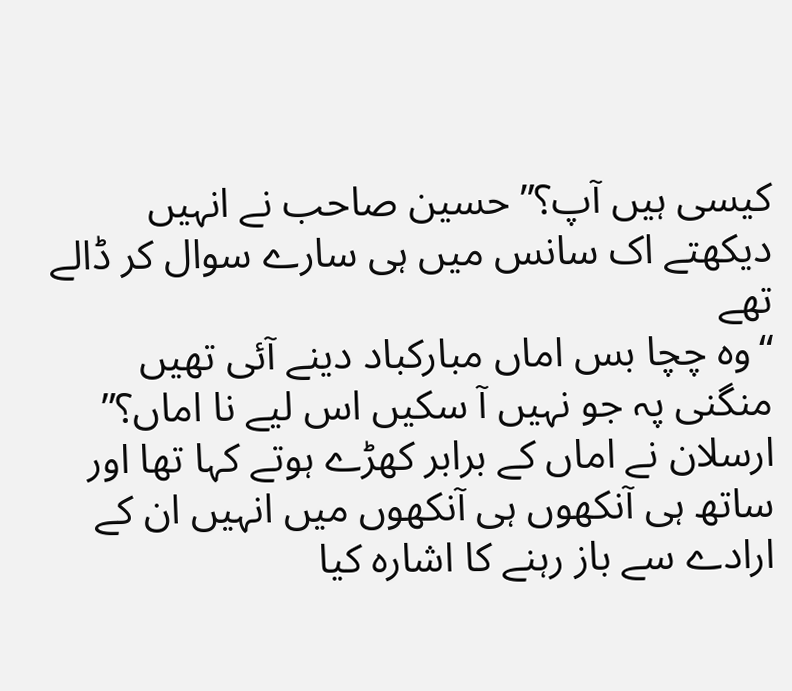کیسی ہیں آپ؟” حسین صاحب نے انہیں دیکھتے اک سانس میں ہی سارے سوال کر ڈالے تھے
“وہ چچا بس اماں مبارکباد دینے آئی تھیں منگنی پہ جو نہیں آ سکیں اس لیے نا اماں؟” ارسلان نے اماں کے برابر کھڑے ہوتے کہا تھا اور ساتھ ہی آنکھوں ہی آنکھوں میں انہیں ان کے ارادے سے باز رہنے کا اشارہ کیا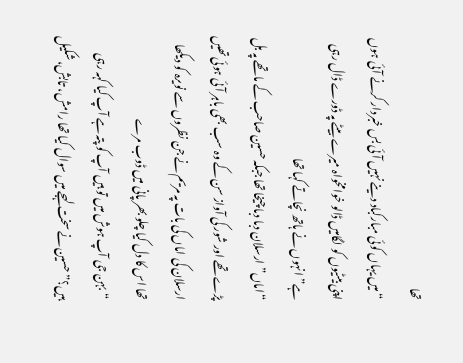تھا
“میں یہاں کوئی مبارکباد دینے نہیں آئی بس خبردار کرنے آئی ہوں اپنی بیٹیوں کو لگامیں ڈالو خوامخواہ میرے بیٹے پہ ڈورے ڈال رہی ہے” انہوں نے ہاتھ نچاتے کہا تھا
“اماں” ارسلان دبا دبا چیخا تھا جبکہ حسین صاحب کے ماتھے پہ بل پڑے تھے اور شور کی آواز سن کے وہ سب بھی باہر آئی ہوئی تھیں ارسلان کی اماں کی بات پہ مریم نے جن نظروں سے نویرہ کو دیکھا تھا اس کا دل کیا چلو بھر پانی میں ڈوب مرے
“بہن جی آپ ہوش میں تو ہیں آپ کو پتہ ہے آپ کیا کہہ رہی ہیں؟” حسین نے سخت لہجے میں سوال کیا تھا رامش، تابش، شکیل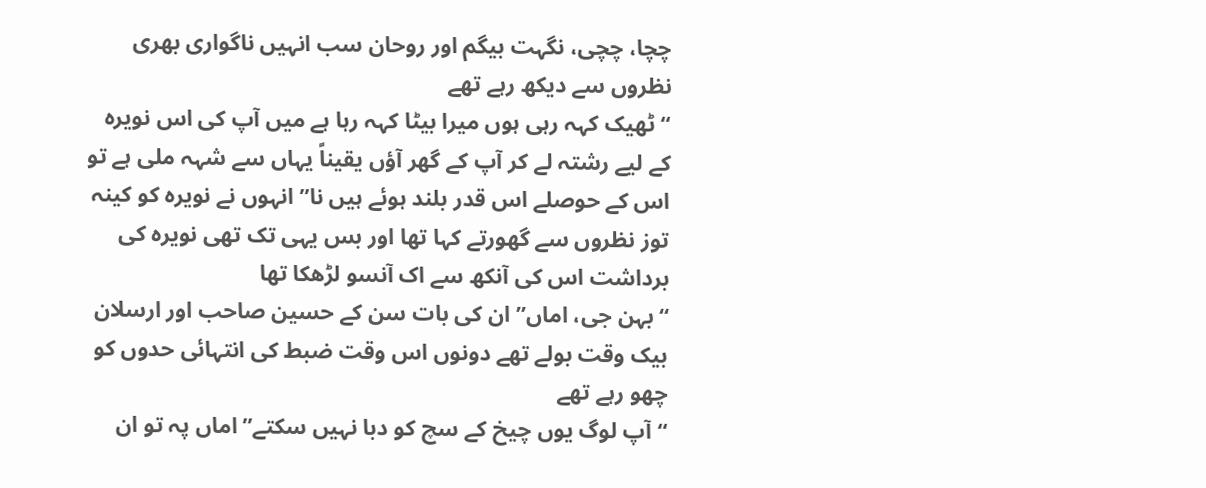چچا، چچی، نگہت بیگم اور روحان سب انہیں ناگواری بھری نظروں سے دیکھ رہے تھے
“ٹھیک کہہ رہی ہوں میرا بیٹا کہہ رہا ہے میں آپ کی اس نویرہ کے لیے رشتہ لے کر آپ کے گھر آؤں یقیناً یہاں سے شہہ ملی ہے تو اس کے حوصلے اس قدر بلند ہوئے ہیں نا” انہوں نے نویرہ کو کینہ توز نظروں سے گھورتے کہا تھا اور بس یہی تک تھی نویرہ کی برداشت اس کی آنکھ سے اک آنسو لڑھکا تھا
“بہن جی، اماں” ان کی بات سن کے حسین صاحب اور ارسلان بیک وقت بولے تھے دونوں اس وقت ضبط کی انتہائی حدوں کو چھو رہے تھے
“آپ لوگ یوں چیخ کے سچ کو دبا نہیں سکتے” اماں پہ تو ان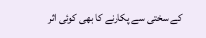کے سختی سے پکارنے کا بھی کوئی اثر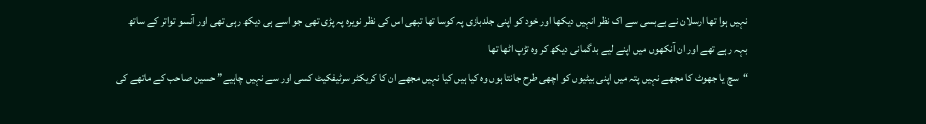نہیں ہوا تھا ارسلان نے بےبسی سے اک نظر انہیں دیکھا اور خود کو اپنی جلدبازی پہ کوسا تھا تبھی اس کی نظر نویرہ پہ پڑی تھی جو اسے ہی دیکھ رہی تھی اور آنسو تواتر کے ساتھ بہہ رہے تھے اور ان آنکھوں میں اپنے لیے بدگمانی دیکھ کر وہ تڑپ اٹھا تھا
“سچ یا جھوٹ کا مجھے نہیں پتہ میں اپنی بیٹیوں کو اچھی طرح جانتا ہوں وہ کیا ہیں کیا نہیں مجھے ان کا کریکٹر سرٹیفکیٹ کسی اور سے نہیں چاہیے” حسین صاحب کے ماتھے کی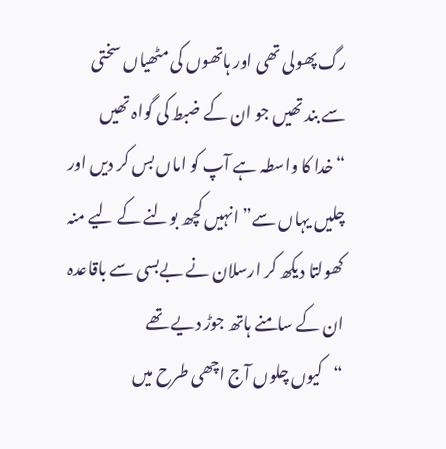رگ پھولی تھی اور ہاتھوں کی مٹھیاں سختی سے بند تھیں جو ان کے ضبط کی گواہ تھیں
“خدا کا واسطہ ہے آپ کو اماں بس کر دیں اور چلیں یہاں سے” انہیں کچھ بولنے کے لیے منہ کھولتا دیکھ کر ارسلان نے بےبسی سے باقاعدہ ان کے سامنے ہاتھ جوڑ دیے تھے
“کیوں چلوں آج اچھی طرح میں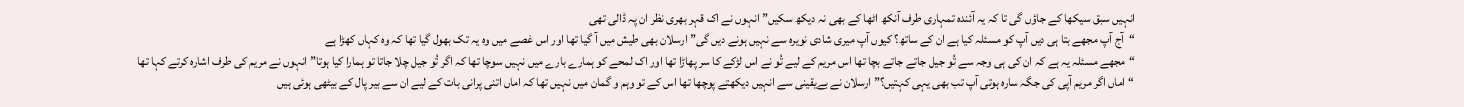انہیں سبق سیکھا کے جاؤں گی تا کہ یہ آئندہ تمہاری طرف آنکھ اٹھا کے بھی نہ دیکھ سکیں” انہوں نے اک قہر بھری نظر ان پہ ڈالی تھی
“آج آپ مجھے بتا ہی دیں آپ کو مسئلہ کیا ہے ان کے ساتھ؟ کیوں آپ میری شادی نویرہ سے نہیں ہونے دیں گی” ارسلان بھی طیش میں آ گیا تھا اور اس غصے میں وہ یہ تک بھول گیا تھا کہ وہ کہاں کھڑا ہے
“مجھے مسئلہ یہ ہے کہ ان کی ہی وجہ سے تُو جیل جاتے جاتے بچا تھا اس مریم کے لیے تُو نے اس لڑکے کا سر پھاڑا تھا اور اک لمحے کو ہمارے بارے میں نہیں سوچا تھا کہ اگر تُو جیل چلا جاتا تو ہمارا کیا ہوتا” انہوں نے مریم کی طرف اشارہ کرتے کہا تھا
“اماں اگر مریم آپی کی جگہ سارہ ہوتی آپ تب بھی یہی کہتیں؟” ارسلان نے بےیقینی سے انہیں دیکھتے پوچھا تھا اس کے تو وہم و گمان میں نہیں تھا کہ اماں اتنی پرانی بات کے لیے ان سے بیر پال کے بیٹھی ہوئی ہیں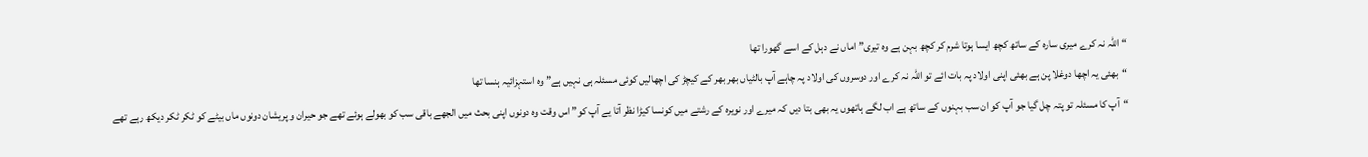“اللّٰہ نہ کرے میری سارہ کے ساتھ کچھ ایسا ہوتا شرم کر کچھ بہن ہے وہ تیری” اماں نے دہل کے اسے گھورا تھا
“بھئی یہ اچھا دوغلا پن ہے بھئی اپنی اولاد پہ بات ائے تو اللّٰہ نہ کرے اور دوسروں کی اولاد پہ چاہے آپ بالٹیاں بھر بھر کے کیچڑ کی اچھالیں کوئی مسئلہ ہی نہیں ہے” وہ استہزائیہ ہنسا تھا
“آپ کا مسئلہ تو پتہ چل گیا جو آپ کو ان سب بہنوں کے ساتھ ہے اب لگے ہاتھوں یہ بھی بتا دیں کہ میرے اور نویرہ کے رشتے میں کونسا کیڑا نظر آتا یے آپ کو” اس وقت وہ دونوں اپنی بحث میں الجھے باقی سب کو بھولے ہوئے تھے جو حیران و پریشان دونوں ماں بیٹے کو ٹکر ٹکر دیکھ رہے تھے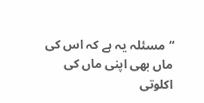“مسئلہ یہ ہے کہ اس کی ماں بھی اپنی ماں کی اکلوتی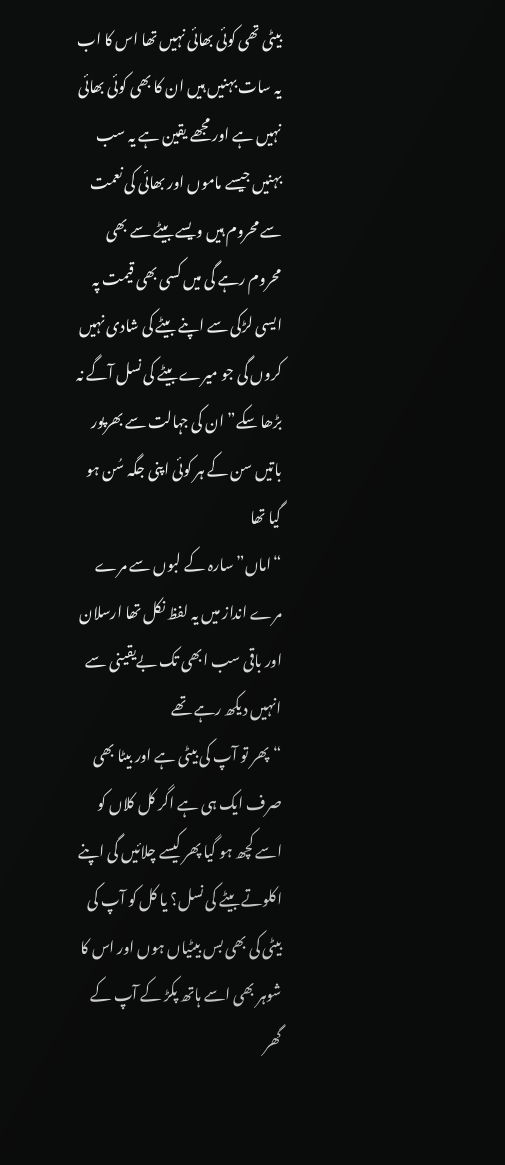بیٹی تھی کوئی بھائی نہیں تھا اس کا اب یہ سات بہنیں ہیں ان کا بھی کوئی بھائی نہیں ہے اور مجھے یقین ہے یہ سب بہنیں جیسے ماموں اور بھائی کی نعمت سے محروم ہیں ویسے بیٹے سے بھی محروم رہے گی میں کسی بھی قیمت پہ ایسی لڑکی سے اپنے بیٹے کی شادی نہیں کروں گی جو میرے بیٹے کی نسل آگے نہ بڑھا سکے” ان کی جہالت سے بھرپور باتیں سن کے ہر کوئی اپنی جگہ سُن ہو گیا تھا
“اماں” سارہ کے لبوں سے مرے مرے انداز میں یہ لفظ نکل تھا ارسلان اور باقی سب ابھی تک بےیقینی سے انہیں دیکھ رہے تھے
“پھر تو آپ کی بیٹی ہے اور بیٹا بھی صرف ایک ہی ہے اگر کل کلاں کو اسے کچھ ہو گیا پھر کیسے چلائیں گی اپنے اکلوتے بیٹے کی نسل؟ یا کل کو آپ کی بیٹی کی بھی بس بیٹیاں ہوں اور اس کا شوہر بھی اسے ہاتھ پکڑ کے آپ کے گھر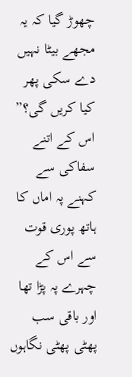چھوڑ گیا کہ یہ مجھے بیٹا نہیں دے سکی پھر کیا کریں گی؟” اس کے اتنے سفاکی سے کہنے پہ اماں کا ہاتھ پوری قوت سے اس کے چہرے پہ پڑا تھا اور باقی سب پھٹی پھٹی نگاہوں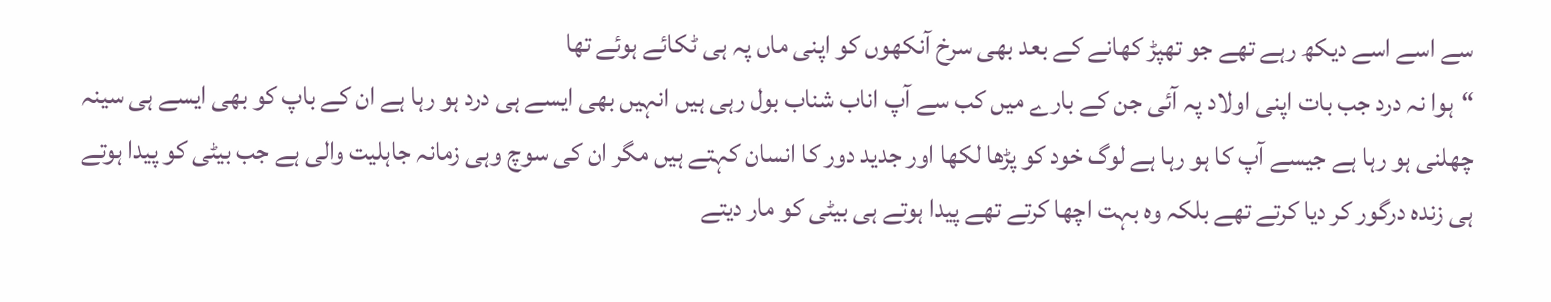سے اسے اسے دیکھ رہے تھے جو تھپڑ کھانے کے بعد بھی سرخ آنکھوں کو اپنی ماں پہ ہی ٹکائے ہوئے تھا
“ہوا نہ درد جب بات اپنی اولاد پہ آئی جن کے بارے میں کب سے آپ اناب شناب بول رہی ہیں انہیں بھی ایسے ہی درد ہو رہا ہے ان کے باپ کو بھی ایسے ہی سینہ چھلنی ہو رہا ہے جیسے آپ کا ہو رہا ہے لوگ خود کو پڑھا لکھا اور جدید دور کا انسان کہتے ہیں مگر ان کی سوچ وہی زمانہ جاہلیت والی ہے جب بیٹی کو پیدا ہوتے ہی زندہ درگور کر دیا کرتے تھے بلکہ وہ بہت اچھا کرتے تھے پیدا ہوتے ہی بیٹی کو مار دیتے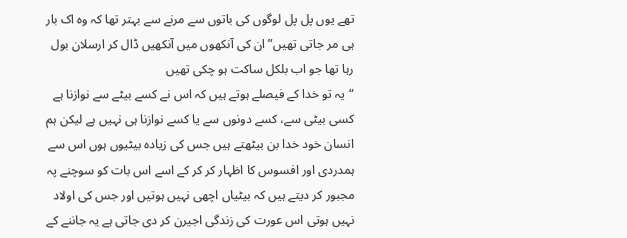تھے یوں پل پل لوگوں کی باتوں سے مرنے سے بہتر تھا کہ وہ اک بار ہی مر جاتی تھیں” ان کی آنکھوں میں آنکھیں ڈال کر ارسلان بول رہا تھا جو اب بلکل ساکت ہو چکی تھیں
“یہ تو خدا کے فیصلے ہوتے ہیں کہ اس نے کسے بیٹے سے نوازنا ہے کسی بیٹی سے، کسے دونوں سے یا کسے نوازنا ہی نہیں ہے لیکن ہم انسان خود خدا بن بیٹھتے ہیں جس کی زیادہ بیٹیوں ہوں اس سے ہمدردی اور افسوس کا اظہار کر کر کے اسے اس بات کو سوچنے پہ مجبور کر دیتے ہیں کہ بیٹیاں اچھی نہیں ہوتیں اور جس کی اولاد نہیں ہوتی اس عورت کی زندگی اجیرن کر دی جاتی ہے یہ جاننے کے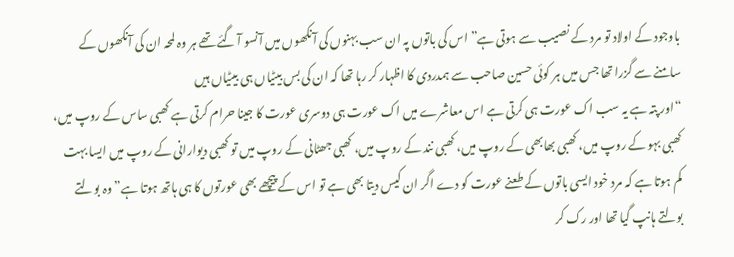باوجود کے اولاد تو مرد کے نصیب سے ہوتی ہے” اس کی باتوں پہ ان سب بہنوں کی آنکھوں میں آنسو آ گئے تھے ہر وہ لمحہ ان کی آنکھوں کے سامنے سے گزرا تھا جس میں ہر کوئی حسین صاحب سے ہمدردی کا اظہار کر رہا تھا کہ ان کی بس بیٹیاں ہی بیٹیاں ہیں
“اور پتہ ہے یہ سب اک عورت ہی کرتی ہے اس معاشرے میں اک عورت ہی دوسری عورت کا جینا حرام کرتی ہے کھبی ساس کے روپ میں، کھبی بہو کے روپ میں، کھبی بھابھی کے روپ میں، کھبی نند کے روپ میں، کھبی جھٹانی کے روپ میں تو کھبی دیوارانی کے روپ میں ایسا بہت کم ہوتا ہے کہ مرد خود ایسی باتوں کے طعنے عورت کو دے اگر ان کیس دیتا بھی ہے تو اس کے پیچھے بھی عورتوں کا ہی ہاتھ ہوتا ہے” وہ بولتے بولتے ہانپ گیا تھا اور رک کر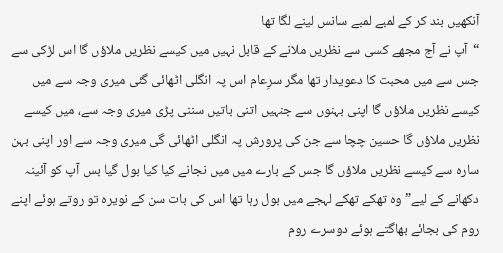آنکھیں بند کر کے لمبے لمبے سانس لینے لگا تھا
“آپ نے آج مجھے کسی سے نظریں ملانے کے قابل نہیں میں کیسے نظریں ملاؤں گا اس لڑکی سے جس سے میں محبت کا دعویدار تھا مگر سرِعام اس پہ انگلی اٹھائی گئی میری وجہ سے میں کیسے نظریں ملاؤں گا اپنی بہنوں سے جنہیں اتنی باتیں سننی پڑی میری وجہ سے، میں کیسے نظریں ملاؤں گا حسین چچا سے جن کی پرورش پہ انگلی اٹھائی گی میری وجہ سے اور اپنی بہن سارہ سے کیسے نظریں ملاؤں گا جس کے بارے میں میں نجانے کیا کیا بول گیا بس آپ کو آئینہ دکھانے کے لیے” وہ تھکے تھکے لہجے میں بول رہا تھا اس کی بات سن کے نویرہ تو روتے ہوئے اپنے روم کی بجائے بھاگتے ہوئے دوسرے روم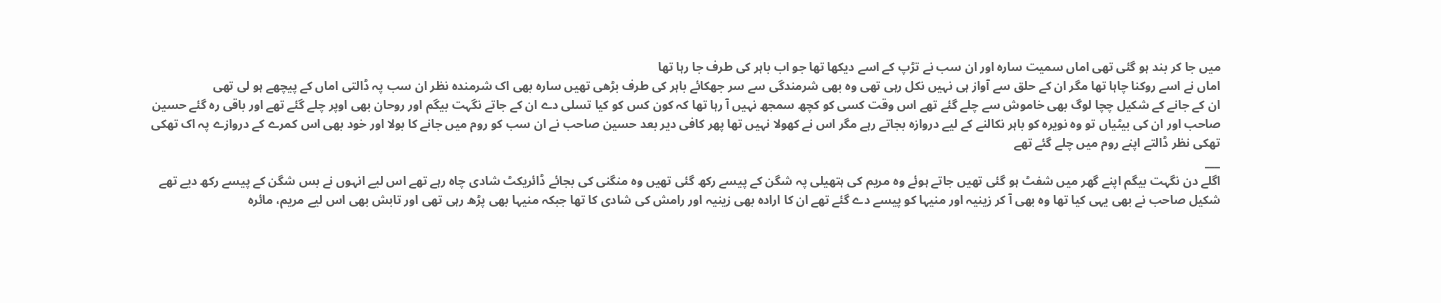میں جا کر بند ہو گئی تھی اماں سمیت سارہ اور ان سب نے تڑپ کے اسے دیکھا تھا جو اب باہر کی طرف جا رہا تھا
اماں نے اسے روکنا چاہا تھا مگر ان کے حلق سے آواز ہی نہیں نکل رہی تھی وہ بھی شرمندگی سے سر جھکائے باہر کی طرف بڑھی تھیں سارہ بھی اک شرمندہ نظر ان سب پہ ڈالتی اماں کے پیچھے ہو لی تھی
ان کے جانے کے شکیل چچا لوگ بھی خاموش سے چلے گئے تھے اس وقت کسی کو کچھ سمجھ نہیں آ رہا تھا کہ کون کس کو کیا تسلی دے ان کے جاتے نگہت بیگم اور روحان بھی اوپر چلے گئے تھے اور باقی رہ گئے حسین صاحب اور ان کی بیٹیاں تو وہ نویرہ کو باہر نکالنے کے لیے دروازہ بجاتے رہے مگر اس نے کھولا نہیں تھا پھر کافی دیر بعد حسین صاحب نے ان سب کو روم میں جانے کا بولا اور خود بھی اس کمرے کے دروازے پہ اک تھکی تھکی نظر ڈالتے اپنے روم میں چلے گئے تھے
___
اگلے دن نگہت بیگم اپنے گھر میں شفٹ ہو گئی تھیں جاتے ہوئے وہ مریم کی ہتھیلی پہ شگن کے پیسے رکھ گئی تھیں وہ منگنی کی بجائے ڈائریکٹ شادی چاہ رہے تھے اس لیے انہوں نے بس شگن کے پیسے رکھ دیے تھے
شکیل صاحب نے بھی یہی کیا تھا وہ بھی آ کر زینیہ اور منیہا کو پیسے دے گئے تھے ان کا ارادہ بھی زینیہ اور رامش کی شادی کا تھا جبکہ منیہا بھی پڑھ رہی تھی اور تابش بھی اس لیے مریم، مائرہ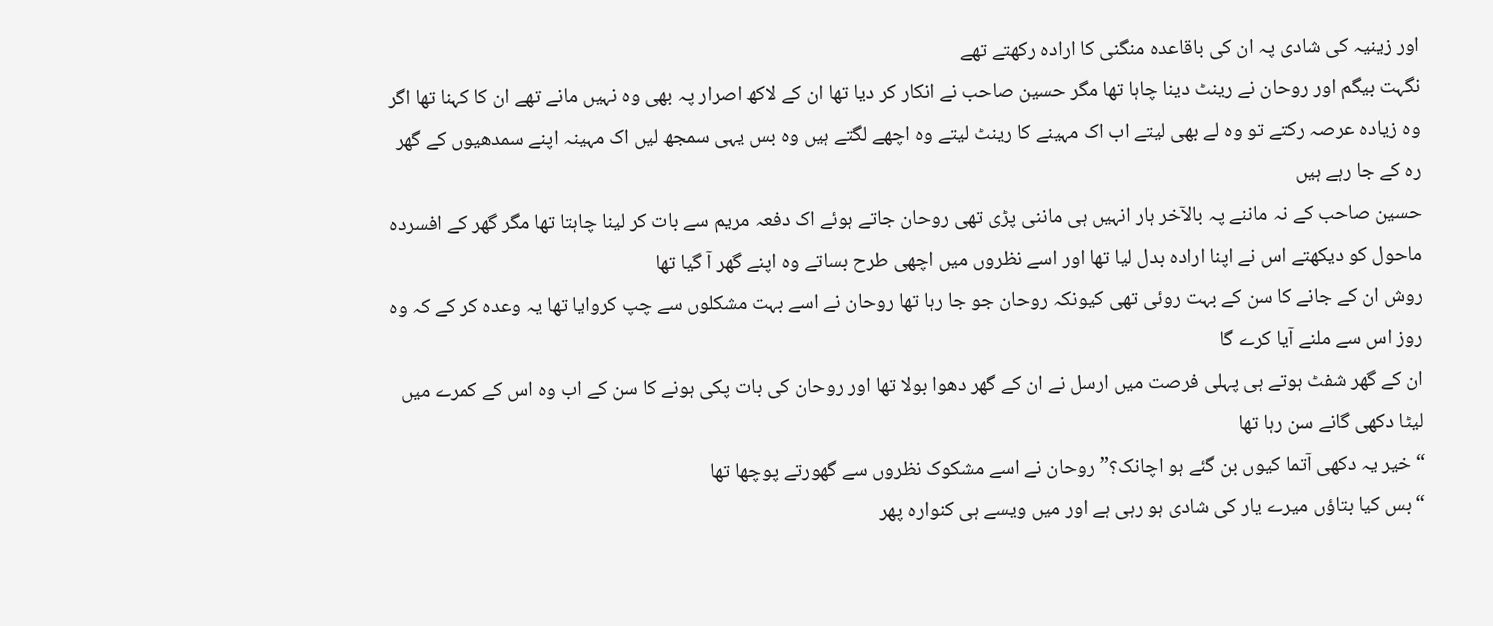اور زینیہ کی شادی پہ ان کی باقاعدہ منگنی کا ارادہ رکھتے تھے
نگہت بیگم اور روحان نے رینٹ دینا چاہا تھا مگر حسین صاحب نے انکار کر دیا تھا ان کے لاکھ اصرار پہ بھی وہ نہیں مانے تھے ان کا کہنا تھا اگر وہ زیادہ عرصہ رکتے تو وہ لے بھی لیتے اب اک مہینے کا رینٹ لیتے وہ اچھے لگتے ہیں وہ بس یہی سمجھ لیں اک مہینہ اپنے سمدھیوں کے گھر رہ کے جا رہے ہیں
حسین صاحب کے نہ ماننے پہ بالآخر ہار انہیں ہی ماننی پڑی تھی روحان جاتے ہوئے اک دفعہ مریم سے بات کر لینا چاہتا تھا مگر گھر کے افسردہ ماحول کو دیکھتے اس نے اپنا ارادہ بدل لیا تھا اور اسے نظروں میں اچھی طرح بساتے وہ اپنے گھر آ گیا تھا
روش ان کے جانے کا سن کے بہت روئی تھی کیونکہ روحان جو جا رہا تھا روحان نے اسے بہت مشکلوں سے چپ کروایا تھا یہ وعدہ کر کے کہ وہ روز اس سے ملنے آیا کرے گا
ان کے گھر شفٹ ہوتے ہی پہلی فرصت میں ارسل نے ان کے گھر دھوا بولا تھا اور روحان کی بات پکی ہونے کا سن کے اب وہ اس کے کمرے میں لیٹا دکھی گانے سن رہا تھا
“خیر یہ دکھی آتما کیوں بن گئے ہو اچانک؟” روحان نے اسے مشکوک نظروں سے گھورتے پوچھا تھا
“بس کیا بتاؤں میرے یار کی شادی ہو رہی ہے اور میں ویسے ہی کنوارہ پھر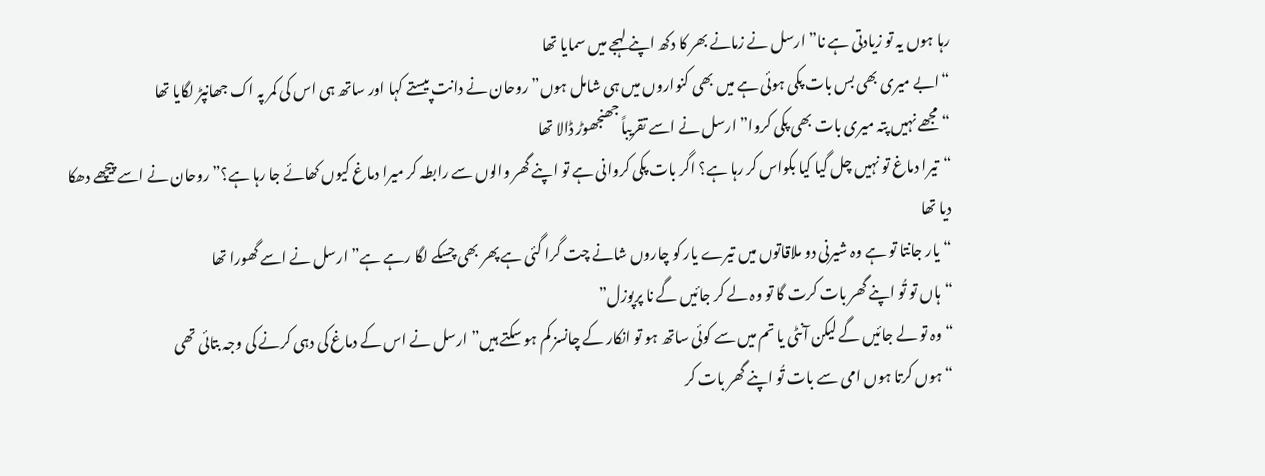رہا ہوں یہ تو زیادتی ہے نا” ارسل نے زمانے بھر کا دکھ اپنے لہجے میں سمایا تھا
“ابے میری بھی بس بات پکی ہوئی ہے میں بھی کنواروں میں ہی شامل ہوں” روحان نے دانت پیستے کہا اور ساتھ ہی اس کی کمر پہ اک جھانپڑ لگایا تھا
“مجھے نہیں پتہ میری بات بھی پکی کروا” ارسل نے اسے تقریباً جھنجھوڑ ڈالا تھا
“تیرا دماغ تو نہیں چل گیا کیا بکواس کر رہا ہے؟ اگر بات پکی کروانی ہے تو اپنے گھر والوں سے رابطہ کر میرا دماغ کیوں کھائے جا رہا ہے؟” روحان نے اسے پیچھے دھکا دیا تھا
“یار جانتا تو ہے وہ شیرنی دو ملاقاتوں میں تیرے یار کو چاروں شانے چت گرا گئی ہے پھر بھی چسکے لگا رہے ہے” ارسل نے اسے گھورا تھا
“ہاں تو تُو اپنے گھر بات کرت گا تو وہ لے کر جائیں گے نا پرپوزل”
“وہ تو لے جائیں گے لیکن آنٹی یا تم میں سے کوئی ساتھ ہو تو انکار کے چانسز کم ہو سکتے ہیں” ارسل نے اس کے دماغ کی دہی کرنے کی وجہ بتائی تھی
“ہوں کرتا ہوں امی سے بات تُو اپنے گھر بات کر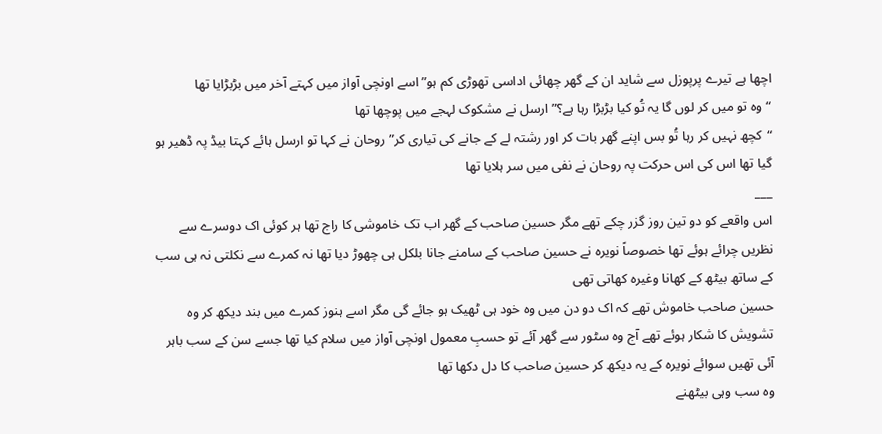اچھا ہے تیرے پرپوزل سے شاید ان کے گھر چھائی اداسی تھوڑی کم ہو” اسے اونچی آواز میں کہتے آخر میں بڑبڑایا تھا
“وہ تو میں کر لوں گا یہ تُو کیا بڑبڑا رہا ہے؟” ارسل نے مشکوک لہجے میں پوچھا تھا
“کچھ نہیں کر رہا تُو بس اپنے گھر بات کر اور رشتہ لے کے جانے کی تیاری کر” روحان نے کہا تو ارسل ہائے کہتا بیڈ پہ ڈھیر ہو گیا تھا اس کی اس حرکت پہ روحان نے نفی میں سر ہلایا تھا
___
اس واقعے کو دو تین روز گزر چکے تھے مگر حسین صاحب کے گھر اب تک خاموشی کا راج تھا ہر کوئی اک دوسرے سے نظریں چرائے ہوئے تھا خصوصاً نویرہ نے حسین صاحب کے سامنے جانا بلکل ہی چھوڑ دیا تھا نہ کمرے سے نکلتی نہ ہی سب کے ساتھ بیٹھ کے کھانا وغیرہ کھاتی تھی
حسین صاحب خاموش تھے کہ اک دو دن میں وہ خود ہی ٹھیک ہو جائے گی مگر اسے ہنوز کمرے میں بند دیکھ کر وہ تشویش کا شکار ہوئے تھے آج وہ سٹور سے گھر آئے تو حسبِ معمول اونچی آواز میں سلام کیا تھا جسے سن کے سب باہر آئی تھیں سوائے نویرہ کے یہ دیکھ کر حسین صاحب کا دل دکھا تھا
وہ سب وہی بیٹھنے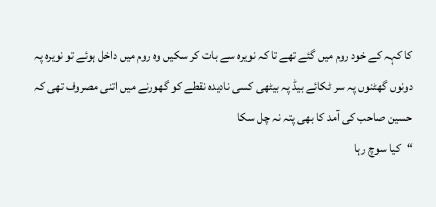کا کہہ کے خود روم میں گئے تھے تا کہ نویرہ سے بات کر سکیں وہ روم میں داخل ہوئے تو نویرہ پہ دونوں گھٹنوں پہ سر ٹکائے بیڈ پہ بیٹھی کسی نادیدہ نقطے کو گھورنے میں اتنی مصروف تھی کہ حسین صاحب کی آمد کا بھی پتہ نہ چل سکا
“کیا سوچ رہا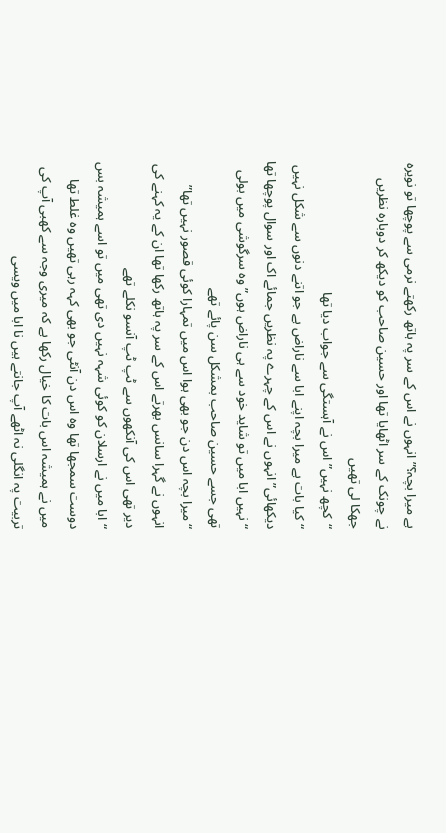ہے میرا بچہ؟” انہوں نے اس کے سر پہ ہاتھ رکھتے نرمی سے پوچھا تو نویرہ نے چونک کے سر اٹھایا تھا اور حسین صاحب کو دیکھ کر دوبارہ نظریں جھکا لی تھیں
“کچھ نہیں” اس نے آہستگی سے جواب دیا تھا
“کیا بات ہے میرا بچہ اپنے ابا سے ناراض ہے جو اتنے دنوں سے شکل نہیں دیکھائی” انہوں نے اس کے چہرے پہ نظریں جمائے اک اور سوال پوچھا تھا
“نہیں ابا میں تو شاید خود سے ہی ناراض ہوں” وہ سرگوشی میں بولی تھی جسے حسین صاحب بمشکل سن پائے تھے
“میرا بچہ اس دن جو بھی ہوا اس میں تمہارا کوئی قصور نہیں تھا” انہوں نے گہرا سانس بھرتے اس کے سر پہ ہاتھ رکھا تھا ان کے یہ کہنے کی دیر تھی اس کی آنکھوں سے ٹپ ٹپ آنسو نکلے تھے
“ابا میں نے ارسلان کو کوئی شہہ نہیں دی تھی میں تو اسے ہمیشہ بس دوست سمجھا تھا وہ اس دن آنٹی جو بھی کہہ رہی تھیں وہ غلط تھا میں نے ہمیشہ اس بات کا خیال رکھا ہے کہ میری وجہ سے کھبی آپ کی تربیت پہ انگلی نہ اٹھے آپ جانتے ہیں نا ابا میں ویسی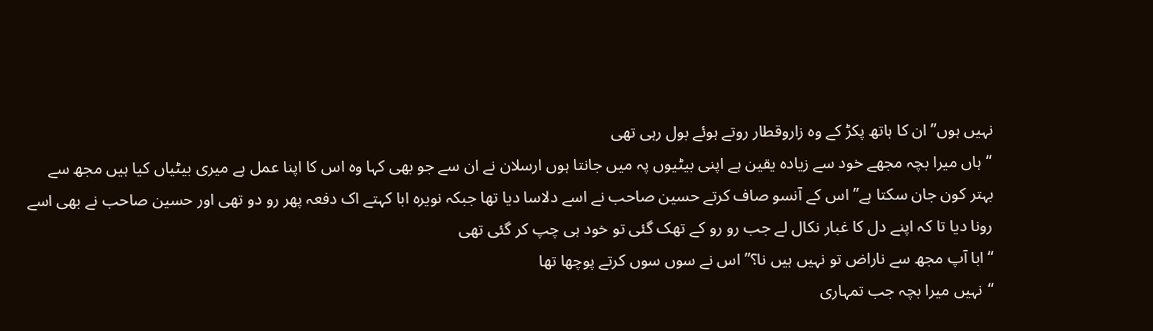نہیں ہوں” ان کا ہاتھ پکڑ کے وہ زاروقطار روتے ہوئے بول رہی تھی
“ہاں میرا بچہ مجھے خود سے زیادہ یقین ہے اپنی بیٹیوں پہ میں جانتا ہوں ارسلان نے ان سے جو بھی کہا وہ اس کا اپنا عمل ہے میری بیٹیاں کیا ہیں مجھ سے بہتر کون جان سکتا ہے” اس کے آنسو صاف کرتے حسین صاحب نے اسے دلاسا دیا تھا جبکہ نویرہ ابا کہتے اک دفعہ پھر رو دو تھی اور حسین صاحب نے بھی اسے رونا دیا تا کہ اپنے دل کا غبار نکال لے جب رو رو کے تھک گئی تو خود ہی چپ کر گئی تھی
“ابا آپ مجھ سے ناراض تو نہیں ہیں نا؟” اس نے سوں سوں کرتے پوچھا تھا
“نہیں میرا بچہ جب تمہاری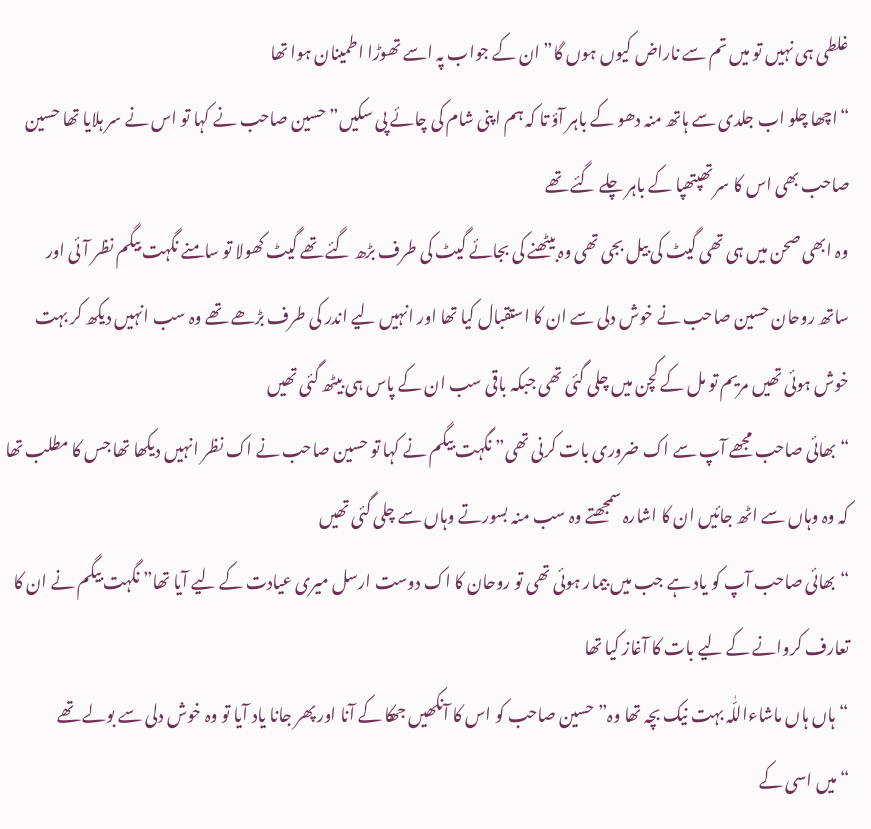غلطی ہی نہیں تو میں تم سے ناراض کیوں ہوں گا” ان کے جواب پہ اسے تھوڑا اطمینان ہوا تھا
“اچھا چلو اب جلدی سے ہاتھ منہ دھو کے باہر آؤ تا کہ ہم اپنی شام کی چائے پی سکیں” حسین صاحب نے کہا تو اس نے سر ہلایا تھا حسین صاحب بھی اس کا سر تھپتھپا کے باہر چلے گئے تھے
وہ ابھی صحن میں ہی تھی گیٹ کی بیل بجی تھی وہ بیٹھنے کی بجائے گیٹ کی طرف بڑھ گئے تھے گیٹ کھولا تو سامنے نگہت بیگم نظر آئی اور ساتھ روحان حسین صاحب نے خوش دلی سے ان کا استقبال کیا تھا اور انہیں لیے اندر کی طرف بڑھے تھے وہ سب انہیں دیکھ کر بہت خوش ہوئی تھیں مریم تو مل کے کچن میں چلی گئی تھی جبکہ باقی سب ان کے پاس ہی بیٹھ گئی تھیں
“بھائی صاحب مجھے آپ سے اک ضروری بات کرنی تھی” نگہت بیگم نے کہا تو حسین صاحب نے اک نظر انہیں دیکھا تھا جس کا مطلب تھا کہ وہ وہاں سے اٹھ جائیں ان کا اشارہ سمجھتے وہ سب منہ بسورتے وہاں سے چلی گئی تھیں
“بھائی صاحب آپ کو یاد ہے جب میں بیمار ہوئی تھی تو روحان کا اک دوست ارسل میری عیادت کے لیے آیا تھا” نگہت بیگم نے ان کا تعارف کروانے کے لیے بات کا آغاز کیا تھا
“ہاں ہاں ماشاءاللّٰہ بہت نیک بچہ تھا وہ” حسین صاحب کو اس کا آنکھیں جھکا کے آنا اور پھر جانا یاد آیا تو وہ خوش دلی سے بولے تھے
“میں اسی کے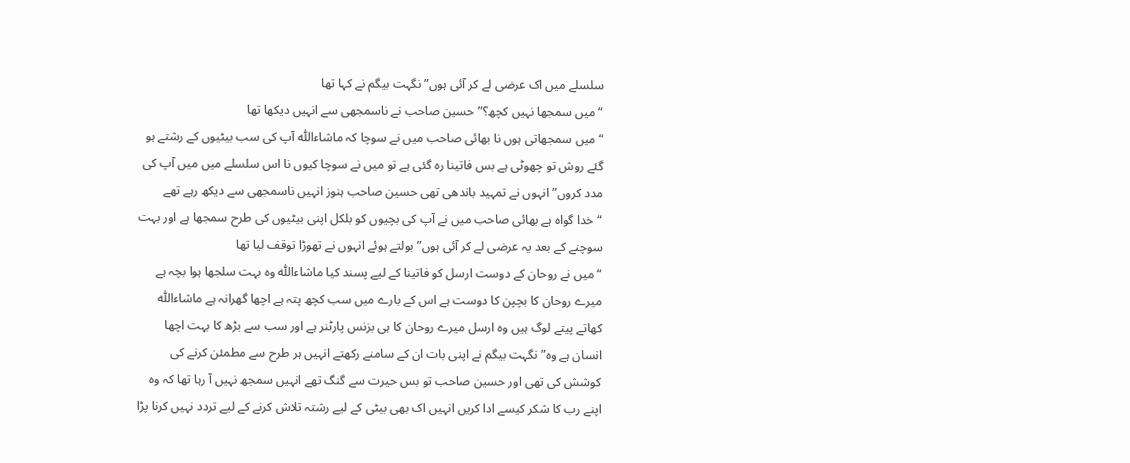سلسلے میں اک عرضی لے کر آئی ہوں” نگہت بیگم نے کہا تھا
“میں سمجھا نہیں کچھ؟” حسین صاحب نے ناسمجھی سے انہیں دیکھا تھا
“میں سمجھاتی ہوں نا بھائی صاحب میں نے سوچا کہ ماشاءاللّٰہ آپ کی سب بیٹیوں کے رشتے ہو گئے روش تو چھوٹی ہے بس فاتینا رہ گئی ہے تو میں نے سوچا کیوں نا اس سلسلے میں میں آپ کی مدد کروں” انہوں نے تمہید باندھی تھی حسین صاحب ہنوز انہیں ناسمجھی سے دیکھ رہے تھے
“خدا گواہ ہے بھائی صاحب میں نے آپ کی بچیوں کو بلکل اپنی بیٹیوں کی طرح سمجھا ہے اور بہت سوچنے کے بعد یہ عرضی لے کر آئی ہوں” بولتے ہوئے انہوں نے تھوڑا توقف لیا تھا
“میں نے روحان کے دوست ارسل کو فاتینا کے لیے پسند کیا ماشاءاللّٰہ وہ بہت سلجھا ہوا بچہ ہے میرے روحان کا بچپن کا دوست ہے اس کے بارے میں سب کچھ پتہ ہے اچھا گھرانہ ہے ماشاءاللّٰہ کھاتے پیتے لوگ ہیں وہ ارسل میرے روحان کا ہی بزنس پارٹنر ہے اور سب سے بڑھ کا بہت اچھا انسان ہے وہ” نگہت بیگم نے اپنی بات ان کے سامنے رکھتے انہیں ہر طرح سے مطمئن کرنے کی کوشش کی تھی اور حسین صاحب تو بس حیرت سے گنگ تھے انہیں سمجھ نہیں آ رہا تھا کہ وہ اپنے رب کا شکر کیسے ادا کریں انہیں اک بھی بیٹی کے لیے رشتہ تلاش کرنے کے لیے تردد نہیں کرنا پڑا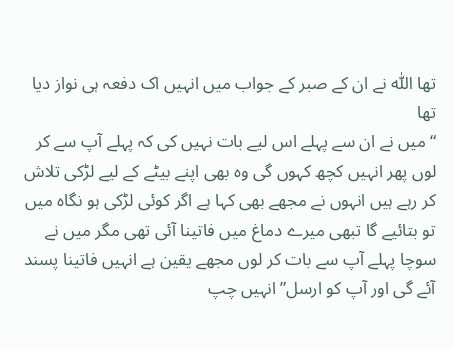تھا اللّٰہ نے ان کے صبر کے جواب میں انہیں اک دفعہ ہی نواز دیا تھا
“میں نے ان سے پہلے اس لیے بات نہیں کی کہ پہلے آپ سے کر لوں پھر انہیں کچھ کہوں گی وہ بھی اپنے بیٹے کے لیے لڑکی تلاش کر رہے ہیں انہوں نے مجھے بھی کہا ہے اگر کوئی لڑکی ہو نگاہ میں تو بتائیے گا تبھی میرے دماغ میں فاتینا آئی تھی مگر میں نے سوچا پہلے آپ سے بات کر لوں مجھے یقین ہے انہیں فاتینا پسند آئے گی اور آپ کو ارسل” انہیں چپ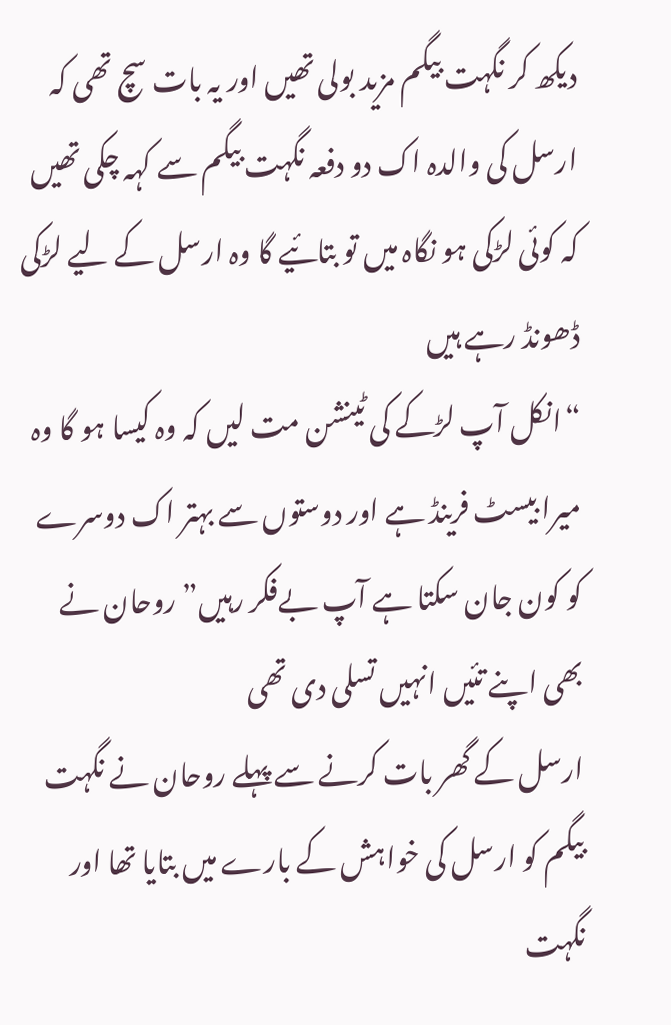دیکھ کر نگہت بیگم مزید بولی تھیں اور یہ بات سچ تھی کہ ارسل کی والدہ اک دو دفعہ نگہت بیگم سے کہہ چکی تھیں کہ کوئی لڑکی ہو نگاہ میں تو بتائیے گا وہ ارسل کے لیے لڑکی ڈھونڈ رہے ہیں
“انکل آپ لڑکے کی ٹینشن مت لیں کہ وہ کیسا ہو گا وہ میرا بیسٹ فرینڈ ہے اور دوستوں سے بہتر اک دوسرے کو کون جان سکتا ہے آپ بےفکر رہیں” روحان نے بھی اپنے تئیں انہیں تسلی دی تھی
ارسل کے گھر بات کرنے سے پہلے روحان نے نگہت بیگم کو ارسل کی خواہش کے بارے میں بتایا تھا اور نگہت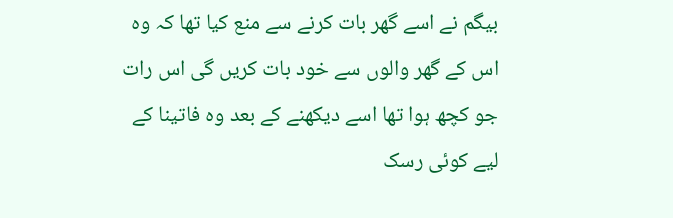بیگم نے اسے گھر بات کرنے سے منع کیا تھا کہ وہ اس کے گھر والوں سے خود بات کریں گی اس رات جو کچھ ہوا تھا اسے دیکھنے کے بعد وہ فاتینا کے لیے کوئی رسک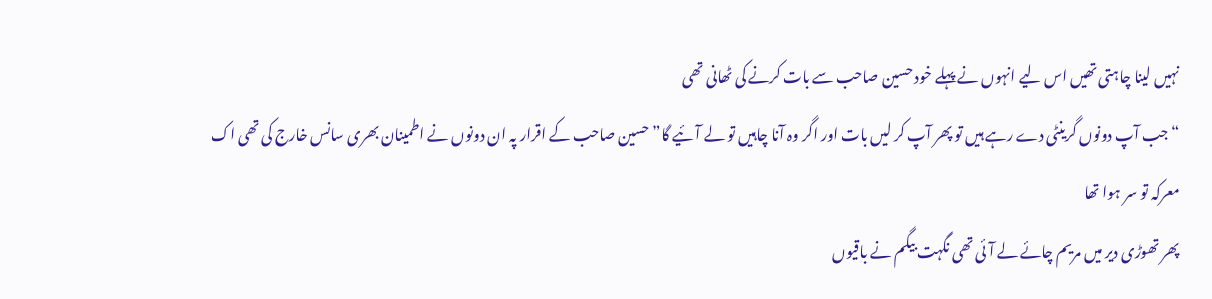نہیں لینا چاہتی تھیں اس لیے انہوں نے پہلے خود حسین صاحب سے بات کرنے کی ٹھانی تھی
“جب آپ دونوں گرینٹی دے رہے ہیں تو پھر آپ کر لیں بات اور اگر وہ آنا چاہیں تو لے آئیے گا” حسین صاحب کے اقرار پہ ان دونوں نے اطمینان بھری سانس خارج کی تھی اک معرکہ تو سر ہوا تھا
پھر تھوڑی دیر میں مریم چائے لے آئی تھی نگہت بیگم نے باقیوں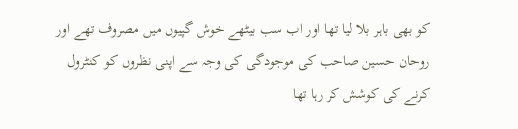کو بھی باہر بلا لیا تھا اور اب سب بیٹھے خوش گپیوں میں مصروف تھے اور روحان حسین صاحب کی موجودگی کی وجہ سے اپنی نظروں کو کنٹرول کرنے کی کوشش کر رہا تھا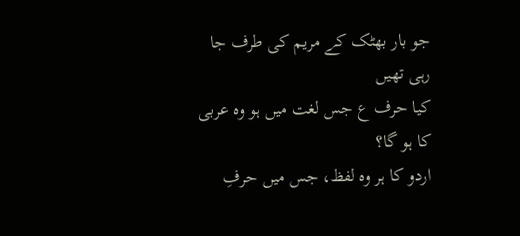جو بار بھٹک کے مریم کی طرف جا رہی تھیں
کیا حرف ع جس لغت میں ہو وہ عربی کا ہو گا؟
اردو کا ہر وہ لفظ، جس میں حرفِ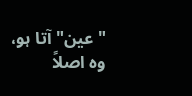"عین" آتا ہو، وہ اصلاً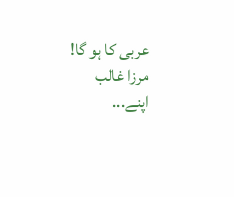عربی کا ہو گا! مرزا غالب اپنے...